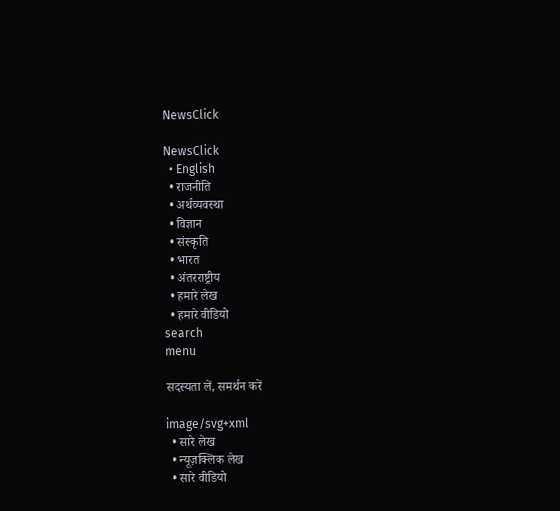NewsClick

NewsClick
  • English
  • राजनीति
  • अर्थव्यवस्था
  • विज्ञान
  • संस्कृति
  • भारत
  • अंतरराष्ट्रीय
  • हमारे लेख
  • हमारे वीडियो
search
menu

सदस्यता लें, समर्थन करें

image/svg+xml
  • सारे लेख
  • न्यूज़क्लिक लेख
  • सारे वीडियो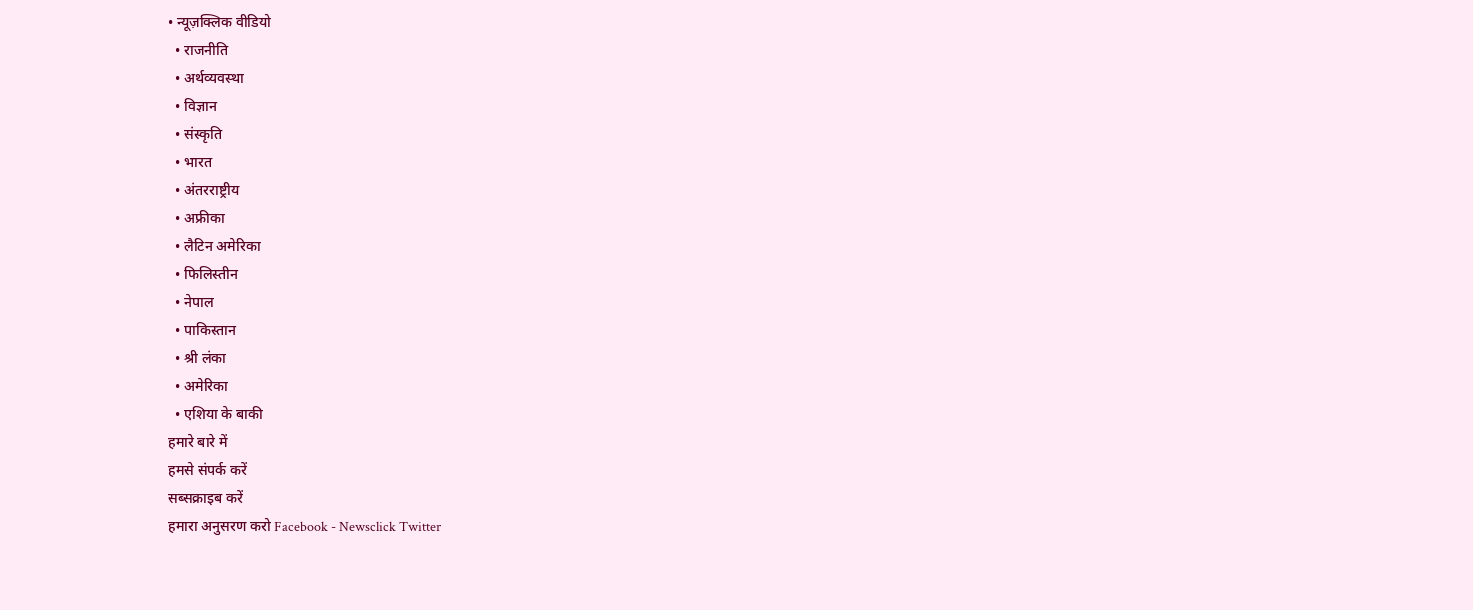• न्यूज़क्लिक वीडियो
  • राजनीति
  • अर्थव्यवस्था
  • विज्ञान
  • संस्कृति
  • भारत
  • अंतरराष्ट्रीय
  • अफ्रीका
  • लैटिन अमेरिका
  • फिलिस्तीन
  • नेपाल
  • पाकिस्तान
  • श्री लंका
  • अमेरिका
  • एशिया के बाकी
हमारे बारे में
हमसे संपर्क करें
सब्सक्राइब करें
हमारा अनुसरण करो Facebook - Newsclick Twitter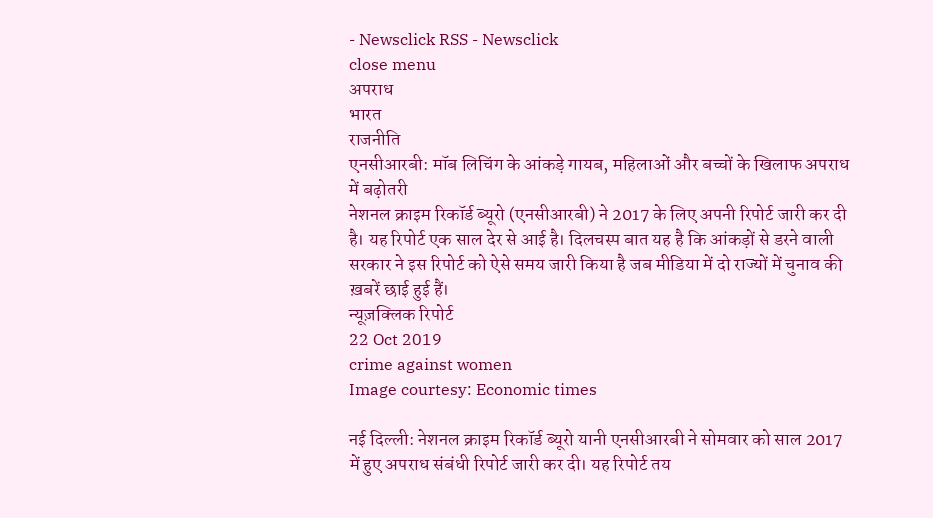- Newsclick RSS - Newsclick
close menu
अपराध
भारत
राजनीति
एनसीआरबी: मॉब लिचिंग के आंकड़े गायब, महिलाओं और बच्चों के खिलाफ अपराध में बढ़ोतरी
नेशनल क्राइम रिकॉर्ड ब्यूरो (एनसीआरबी) ने 2017 के लिए अपनी रिपोर्ट जारी कर दी है। यह रिपोर्ट एक साल देर से आई है। दिलचस्प बात यह है कि आंकड़ों से डरने वाली सरकार ने इस रिपोर्ट को ऐसे समय जारी किया है जब मीडिया में दो राज्यों में चुनाव की ख़बरें छाई हुई हैं।
न्यूज़क्लिक रिपोर्ट
22 Oct 2019
crime against women
Image courtesy: Economic times

नई दिल्ली: नेशनल क्राइम रिकॉर्ड ब्यूरो यानी एनसीआरबी ने सोमवार को साल 2017 में हुए अपराध संबंधी रिपोर्ट जारी कर दी। यह रिपोर्ट तय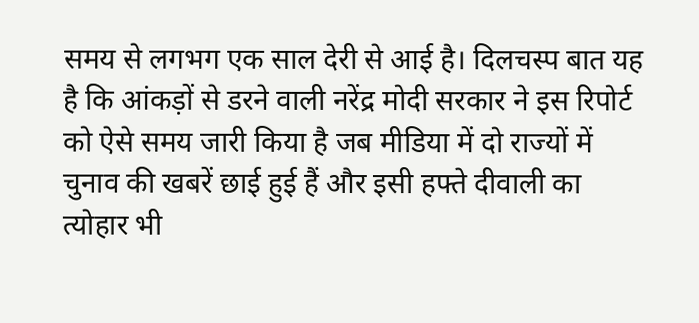समय से लगभग एक साल देरी से आई है। दिलचस्प बात यह है कि आंकड़ों से डरने वाली नरेंद्र मोदी सरकार ने इस रिपोर्ट को ऐसे समय जारी किया है जब मीडिया में दो राज्यों में चुनाव की खबरें छाई हुई हैं और इसी हफ्ते दीवाली का त्योहार भी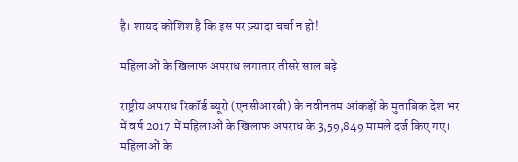है। शायद कोशिश है कि इस पर ज़्यादा चर्चा न हो!

महिलाओं के खिलाफ अपराध लगातार तीसरे साल बढ़े

राष्ट्रीय अपराध रिकॉर्ड ब्यूरो (एनसीआरबी) के नवीनतम आंकड़ों के मुताबिक देश भर में वर्ष 2017 में महिलाओं के खिलाफ अपराध के 3,59,849 मामले दर्ज किए गए। महिलाओं के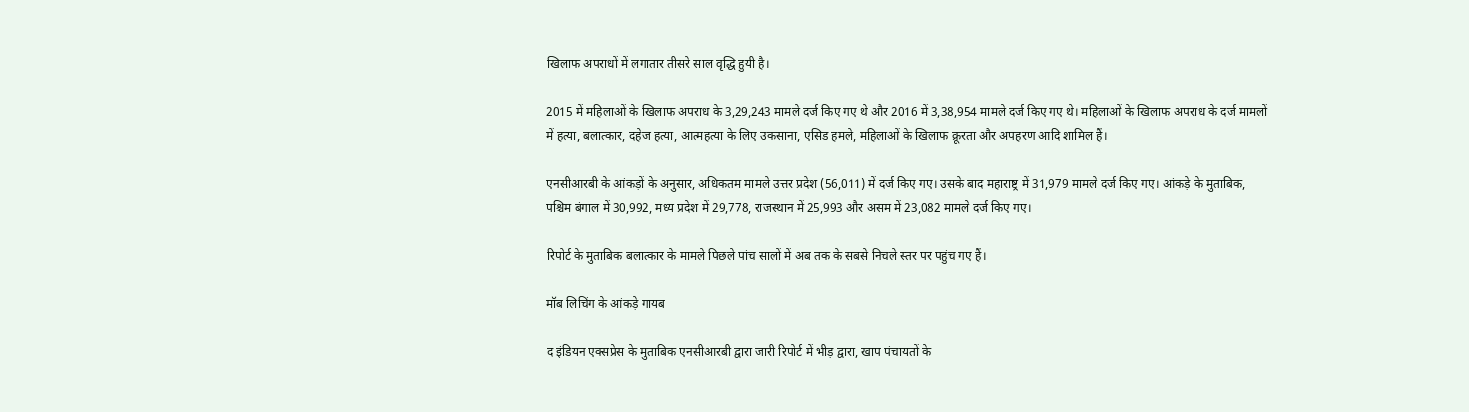खिलाफ अपराधों में लगातार तीसरे साल वृद्धि हुयी है।

2015 में महिलाओं के खिलाफ अपराध के 3,29,243 मामले दर्ज किए गए थे और 2016 में 3,38,954 मामले दर्ज किए गए थे। महिलाओं के खिलाफ अपराध के दर्ज मामलों में हत्या, बलात्कार, दहेज हत्या, आत्महत्या के लिए उकसाना, एसिड हमले, महिलाओं के खिलाफ क्रूरता और अपहरण आदि शामिल हैं।

एनसीआरबी के आंकड़ों के अनुसार, अधिकतम मामले उत्तर प्रदेश (56,011) में दर्ज किए गए। उसके बाद महाराष्ट्र में 31,979 मामले दर्ज किए गए। आंकड़े के मुताबिक, पश्चिम बंगाल में 30,992, मध्य प्रदेश में 29,778, राजस्थान में 25,993 और असम में 23,082 मामले दर्ज किए गए।

रिपोर्ट के मुताबिक बलात्कार के मामले पिछले पांच सालों में अब तक के सबसे निचले स्तर पर पहुंच गए हैं।

मॉब लिचिंग के आंकड़े गायब

द इंडियन एक्सप्रेस के मुताबिक एनसीआरबी द्वारा जारी रिपोर्ट में भीड़ द्वारा, खाप पंचायतों के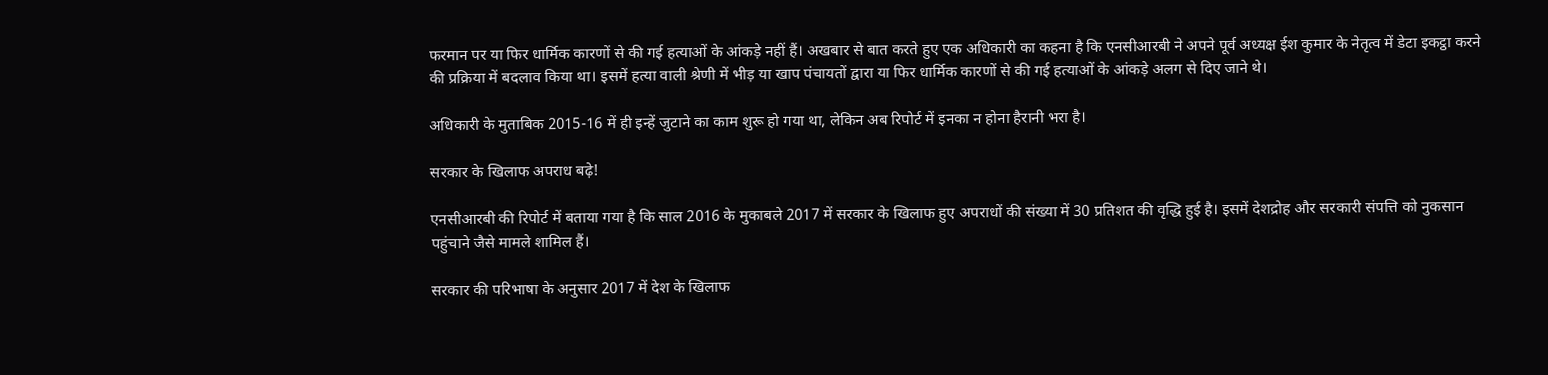फरमान पर या फिर धार्मिक कारणों से की गई हत्याओं के आंकड़े नहीं हैं। अखबार से बात करते हुए एक अधिकारी का कहना है कि एनसीआरबी ने अपने पूर्व अध्यक्ष ईश कुमार के नेतृत्व में डेटा इकट्ठा करने की प्रक्रिया में बदलाव किया था। इसमें हत्या वाली श्रेणी में भीड़ या खाप पंचायतों द्वारा या फिर धार्मिक कारणों से की गई हत्याओं के आंकड़े अलग से दिए जाने थे।

अधिकारी के मुताबिक 2015-16 में ही इन्हें जुटाने का काम शुरू हो गया था, लेकिन अब रिपोर्ट में इनका न होना हैरानी भरा है।

सरकार के खिलाफ अपराध बढ़े!

एनसीआरबी की रिपोर्ट में बताया गया है कि साल 2016 के मुकाबले 2017 में सरकार के खिलाफ हुए अपराधों की संख्या में 30 प्रतिशत की वृद्धि हुई है। इसमें देशद्रोह और सरकारी संपत्ति को नुकसान पहुंचाने जैसे मामले शामिल हैं।

सरकार की परिभाषा के अनुसार 2017 में देश के खिलाफ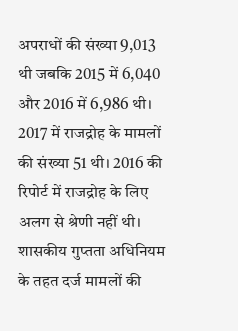अपराधों की संख्या 9,013 थी जबकि 2015 में 6,040 और 2016 में 6,986 थी। 2017 में राजद्रोह के मामलों की संख्या 51 थी। 2016 की रिपोर्ट में राजद्रोह के लिए अलग से श्रेणी नहीं थी। शासकीय गुप्तता अधिनियम के तहत दर्ज मामलों की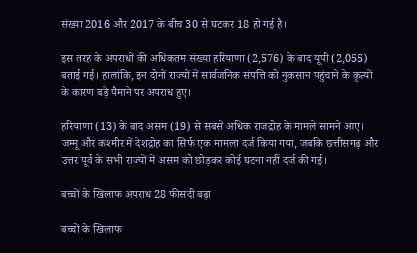संख्या 2016 और 2017 के बीच 30 से घटकर 18 हो गई है।

इस तरह के अपराधों की अधिकतम संख्या हरियाणा (2,576) के बाद यूपी (2,055) बताई गई। हालांकि, इन दोनों राज्यों में सार्वजनिक संपत्ति को नुकसान पहुंचाने के कृत्यों के कारण बड़े पैमाने पर अपराध हुए।

हरियाणा (13) के बाद असम (19) से सबसे अधिक राजद्रोह के मामले सामने आए। जम्मू और कश्मीर में देशद्रोह का सिर्फ एक मामला दर्ज किया गया, जबकि छत्तीसगढ़ और उत्तर पूर्व के सभी राज्यों में असम को छोड़कर कोई घटना नहीं दर्ज की गई।

बच्चों के खिलाफ अपराध 28 फीसदी बढ़ा

बच्चों के खिलाफ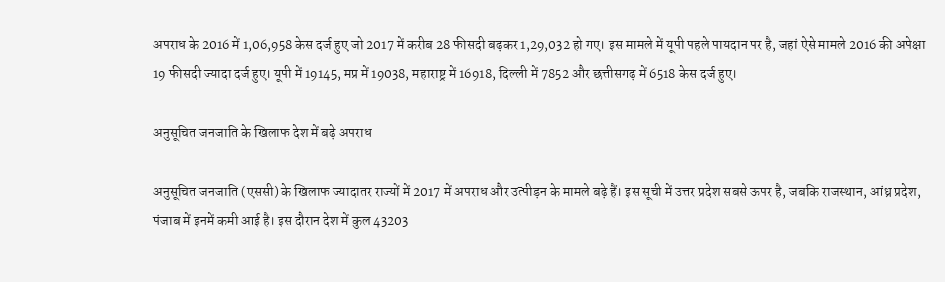अपराध के 2016 में 1,06,958 केस दर्ज हुए जो 2017 में करीब 28 फीसदी बढ़कर 1,29,032 हो गए। इस मामले में यूपी पहले पायदान पर है, जहां ऐसे मामले 2016 की अपेक्षा 19 फीसदी ज्यादा दर्ज हुए। यूपी में 19145, मप्र में 19038, महाराष्ट्र में 16918, दिल्ली में 7852 और छत्तीसगढ़ में 6518 केस दर्ज हुए।

अनुसूचित जनजाति के खिलाफ देश में बढ़े अपराध

अनुसूचित जनजाति (एससी) के खिलाफ ज्यादातर राज्यों में 2017 में अपराध और उत्पीड़न के मामले बढ़े हैं। इस सूची में उत्तर प्रदेश सबसे ऊपर है, जबकि राजस्थान, आंध्र प्रदेश, पंजाब में इनमें कमी आई है। इस दौरान देश में कुल 43203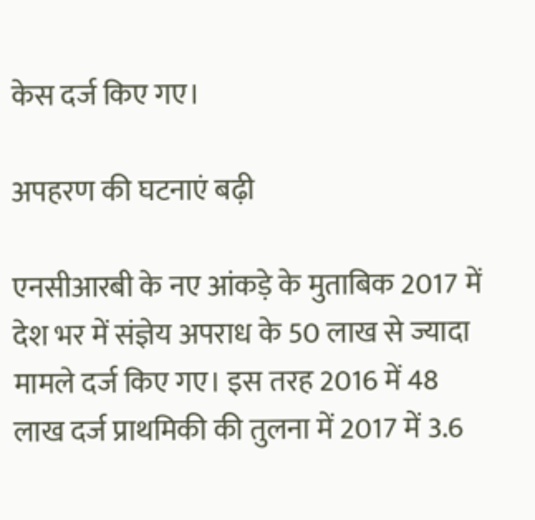केस दर्ज किए गए।

अपहरण की घटनाएं बढ़ी

एनसीआरबी के नए आंकड़े के मुताबिक 2017 में देश भर में संज्ञेय अपराध के 50 लाख से ज्यादा मामले दर्ज किए गए। इस तरह 2016 में 48 लाख दर्ज प्राथमिकी की तुलना में 2017 में 3.6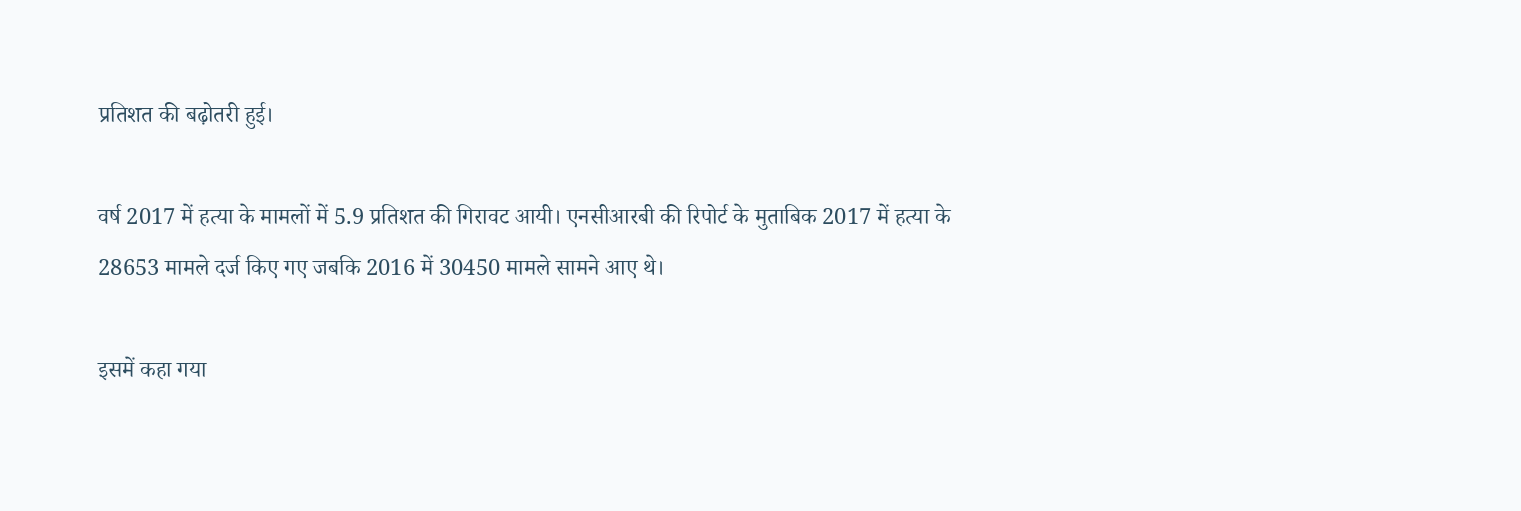प्रतिशत की बढ़ोतरी हुई।

वर्ष 2017 में हत्या के मामलों में 5.9 प्रतिशत की गिरावट आयी। एनसीआरबी की रिपोर्ट के मुताबिक 2017 में हत्या के 28653 मामले दर्ज किए गए जबकि 2016 में 30450 मामले सामने आए थे।

इसमें कहा गया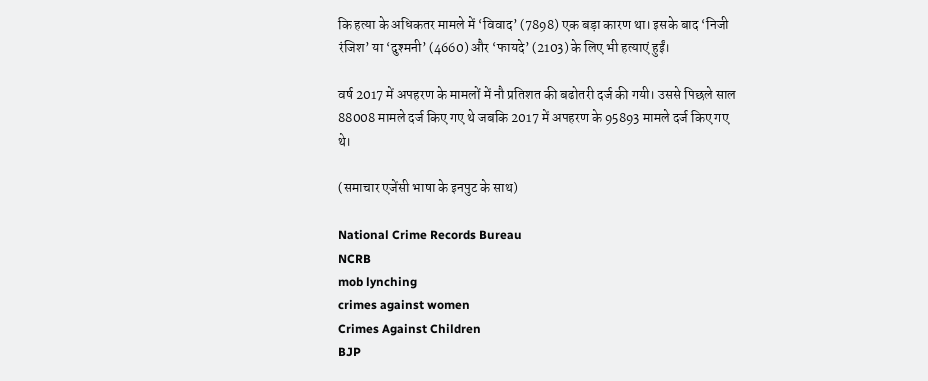कि हत्या के अधिकतर मामले में ‘विवाद’ (7898) एक बड़ा कारण था। इसके बाद ‘निजी रंजिश’ या ‘दुश्मनी’ (4660) और ‘फायदे’ (2103) के लिए भी हत्याएं हुईं।

वर्ष 2017 में अपहरण के मामलों में नौ प्रतिशत की बढोतरी दर्ज की गयी। उससे पिछले साल 88008 मामले दर्ज किए गए थे जबकि 2017 में अपहरण के 95893 मामले दर्ज किए गए थे।

(समाचार एजेंसी भाषा के इनपुट के साथ)

National Crime Records Bureau
NCRB
mob lynching
crimes against women
Crimes Against Children
BJP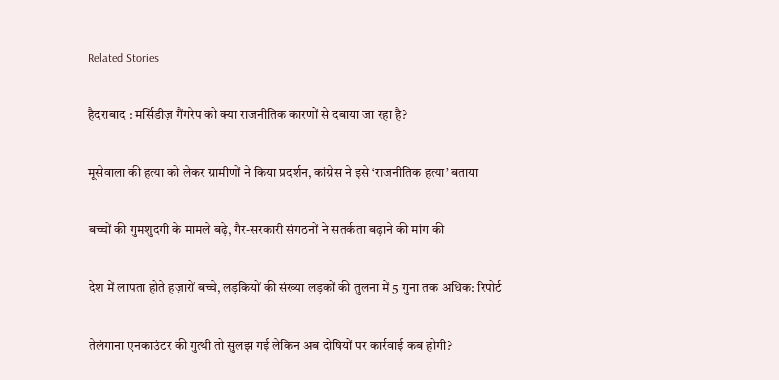Related Stories

हैदराबाद : मर्सिडीज़ गैंगरेप को क्या राजनीतिक कारणों से दबाया जा रहा है?

मूसेवाला की हत्या को लेकर ग्रामीणों ने किया प्रदर्शन, कांग्रेस ने इसे ‘राजनीतिक हत्या’ बताया

बच्चों की गुमशुदगी के मामले बढ़े, गैर-सरकारी संगठनों ने सतर्कता बढ़ाने की मांग की

देश में लापता होते हज़ारों बच्चे, लड़कियों की संख्या लड़कों की तुलना में 5 गुना तक अधिक: रिपोर्ट

तेलंगाना एनकाउंटर की गुत्थी तो सुलझ गई लेकिन अब दोषियों पर कार्रवाई कब होगी?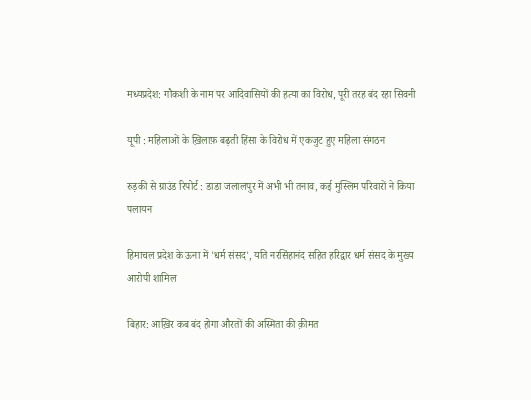मध्यप्रदेश: गौकशी के नाम पर आदिवासियों की हत्या का विरोध, पूरी तरह बंद रहा सिवनी

यूपी : महिलाओं के ख़िलाफ़ बढ़ती हिंसा के विरोध में एकजुट हुए महिला संगठन

रुड़की से ग्राउंड रिपोर्ट : डाडा जलालपुर में अभी भी तनाव, कई मुस्लिम परिवारों ने किया पलायन

हिमाचल प्रदेश के ऊना में 'धर्म संसद', यति नरसिंहानंद सहित हरिद्वार धर्म संसद के मुख्य आरोपी शामिल

बिहार: आख़िर कब बंद होगा औरतों की अस्मिता की क़ीमत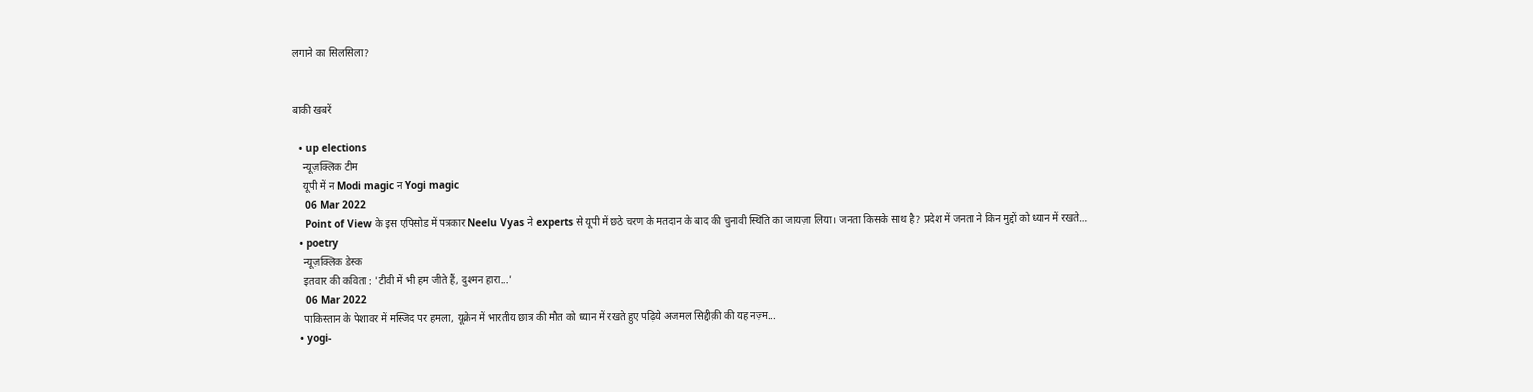लगाने का सिलसिला?


बाकी खबरें

  • up elections
    न्यूज़क्लिक टीम
    यूपी में न Modi magic न Yogi magic
    06 Mar 2022
    Point of View के इस एपिसोड में पत्रकार Neelu Vyas ने experts से यूपी में छठे चरण के मतदान के बाद की चुनावी स्थिति का जायज़ा लिया। जनता किसके साथ है? प्रदेश में जनता ने किन मुद्दों को ध्यान में रखते…
  • poetry
    न्यूज़क्लिक डेस्क
    इतवार की कविता : 'टीवी में भी हम जीते हैं, दुश्मन हारा...'
    06 Mar 2022
    पाकिस्तान के पेशावर में मस्जिद पर हमला, यूक्रेन में भारतीय छात्र की मौत को ध्यान में रखते हुए पढ़िये अजमल सिद्दीक़ी की यह नज़्म...
  • yogi-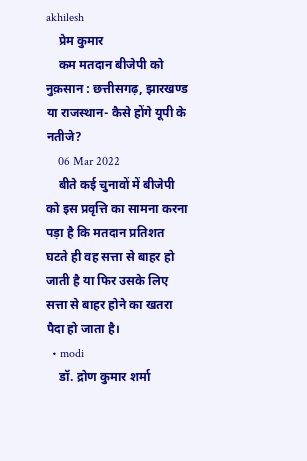akhilesh
    प्रेम कुमार
    कम मतदान बीजेपी को नुक़सान : छत्तीसगढ़, झारखण्ड या राजस्थान- कैसे होंगे यूपी के नतीजे?
    06 Mar 2022
    बीते कई चुनावों में बीजेपी को इस प्रवृत्ति का सामना करना पड़ा है कि मतदान प्रतिशत घटते ही वह सत्ता से बाहर हो जाती है या फिर उसके लिए सत्ता से बाहर होने का खतरा पैदा हो जाता है।
  • modi
    डॉ. द्रोण कुमार शर्मा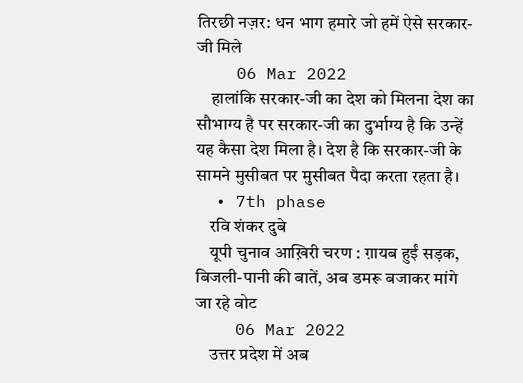तिरछी नज़र: धन भाग हमारे जो हमें ऐसे सरकार-जी मिले
    06 Mar 2022
    हालांकि सरकार-जी का देश को मिलना देश का सौभाग्य है पर सरकार-जी का दुर्भाग्य है कि उन्हें यह कैसा देश मिला है। देश है कि सरकार-जी के सामने मुसीबत पर मुसीबत पैदा करता रहता है।
  • 7th phase
    रवि शंकर दुबे
    यूपी चुनाव आख़िरी चरण : ग़ायब हुईं सड़क, बिजली-पानी की बातें, अब डमरू बजाकर मांगे जा रहे वोट
    06 Mar 2022
    उत्तर प्रदेश में अब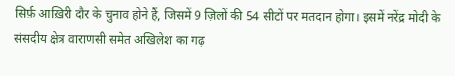सिर्फ़ आख़िरी दौर के चुनाव होने हैं, जिसमें 9 ज़िलों की 54 सीटों पर मतदान होगा। इसमें नरेंद्र मोदी के संसदीय क्षेत्र वाराणसी समेत अखिलेश का गढ़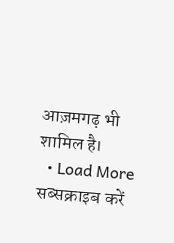आज़मगढ़ भी शामिल है।
  • Load More
सब्सक्राइब करें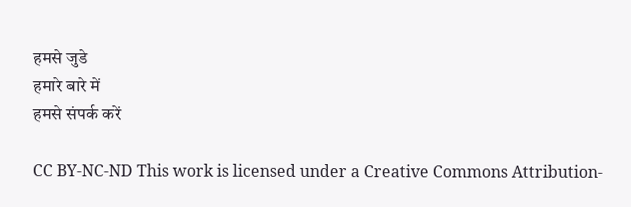हमसे जुडे
हमारे बारे में
हमसे संपर्क करें

CC BY-NC-ND This work is licensed under a Creative Commons Attribution-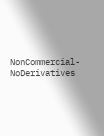NonCommercial-NoDerivatives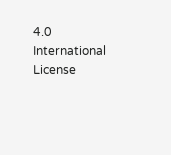4.0 International License